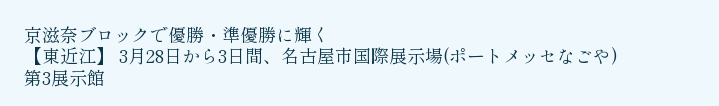京滋奈ブロックで優勝・準優勝に輝く
【東近江】 3月28日から3日間、名古屋市国際展示場(ポートメッセなごや)第3展示館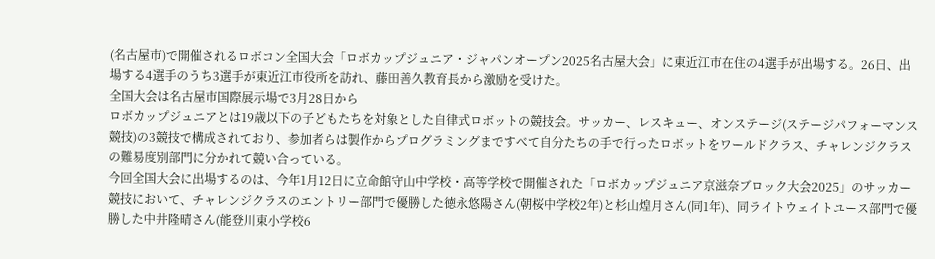(名古屋市)で開催されるロボコン全国大会「ロボカップジュニア・ジャパンオープン2025名古屋大会」に東近江市在住の4選手が出場する。26日、出場する4選手のうち3選手が東近江市役所を訪れ、藤田善久教育長から激励を受けた。
全国大会は名古屋市国際展示場で3月28日から
ロボカップジュニアとは19歳以下の子どもたちを対象とした自律式ロボットの競技会。サッカー、レスキュー、オンステージ(ステージパフォーマンス競技)の3競技で構成されており、参加者らは製作からプログラミングまですべて自分たちの手で行ったロボットをワールドクラス、チャレンジクラスの難易度別部門に分かれて競い合っている。
今回全国大会に出場するのは、今年1月12日に立命館守山中学校・高等学校で開催された「ロボカップジュニア京滋奈ブロック大会2025」のサッカー競技において、チャレンジクラスのエントリー部門で優勝した徳永悠陽さん(朝桜中学校2年)と杉山煌月さん(同1年)、同ライトウェイトユース部門で優勝した中井隆晴さん(能登川東小学校6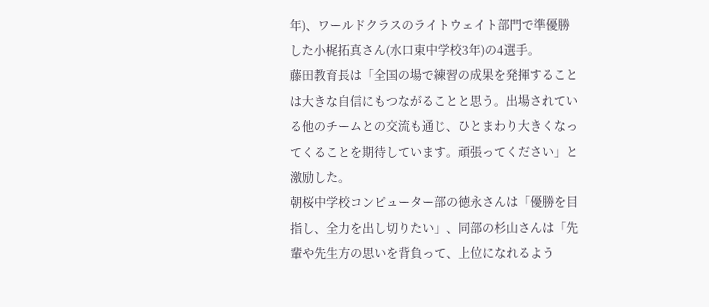年)、ワールドクラスのライトウェイト部門で準優勝した小梶拓真さん(水口東中学校3年)の4選手。
藤田教育長は「全国の場で練習の成果を発揮することは大きな自信にもつながることと思う。出場されている他のチームとの交流も通じ、ひとまわり大きくなってくることを期待しています。頑張ってください」と激励した。
朝桜中学校コンピューター部の徳永さんは「優勝を目指し、全力を出し切りたい」、同部の杉山さんは「先輩や先生方の思いを背負って、上位になれるよう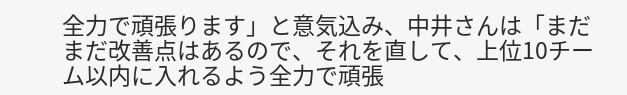全力で頑張ります」と意気込み、中井さんは「まだまだ改善点はあるので、それを直して、上位10チーム以内に入れるよう全力で頑張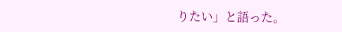りたい」と語った。